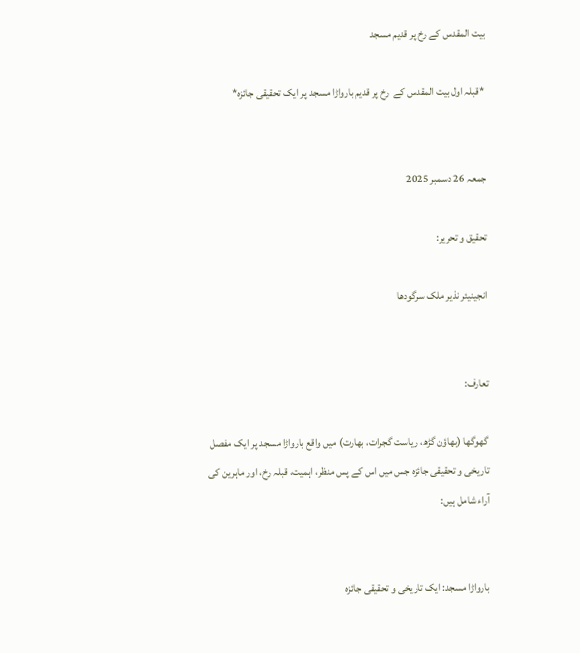بیت المقدس کے رخ پر قدیم مسجد

 *قبلہ اول بیت المقدس کے  رخ پر قدیم بارواڑا مسجد پر ایک تحقیقی جائزہ*


جمعہ 26 دسمبر 2025

تحقیق و تحریر:

انجینیئر نذیر ملک سرگودھا


تعارف:

گھوگھا (بھاؤن گڑھ، ریاست گجرات، بھارت) میں واقع بارواڑا مسجد پر ایک مفصل تاریخی و تحقیقی جائزہ جس میں اس کے پس منظر، اہمیت، قبلہ رخ، اور ماہرین کی آراء شامل ہیں:


بارواڑا مسجد: ایک تاریخی و تحقیقی جائزہ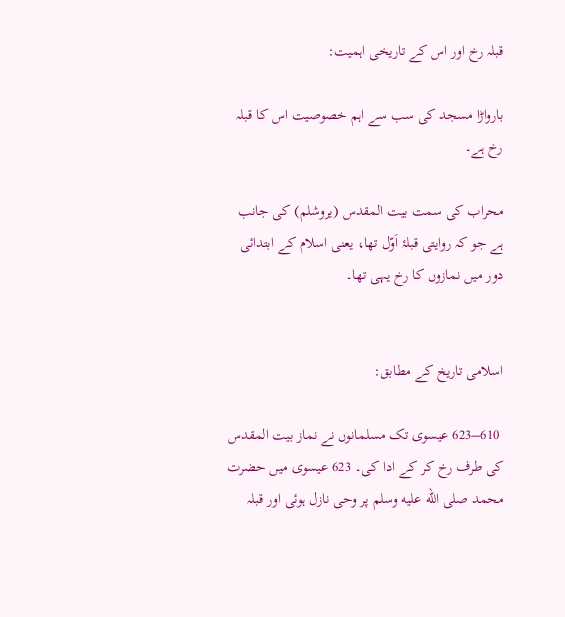قبلہ رخ اور اس کے تاریخی اہمیت:

بارواڑا مسجد کی سب سے اہم خصوصیت اس کا قبلہ رخ ہے۔

محراب کی سمت بیت المقدس (یروشلم) کی جانب ہے جو کہ روایتی قبلۂ اَوّل تھا، یعنی اسلام کے ابتدائی دور میں نمازوں کا رخ یہی تھا۔


اسلامی تاریخ کے مطابق:

 610–623 عیسوی تک مسلمانوں نے نماز بیت المقدس کی طرف رخ کر کے ادا کی۔ 623 عیسوی میں حضرت محمد صلى الله عليه وسلم پر وحی نازل ہوئی اور قبلہ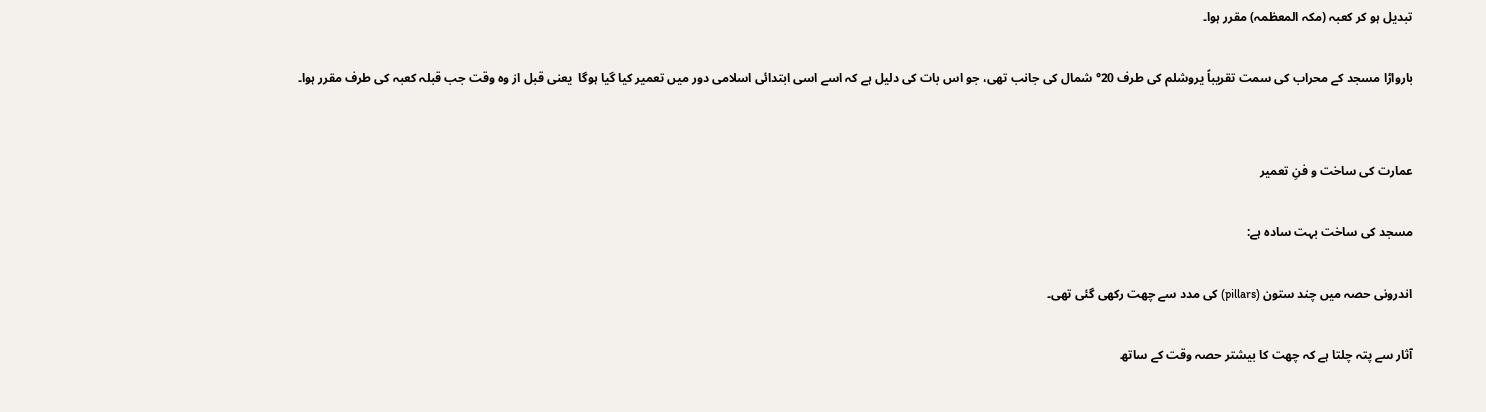تبدیل ہو کر کعبہ (مکہ المعظمہ) مقرر ہوا۔

بارواڑا مسجد کے محراب کی سمت تقریباً یروشلم کی طرف 20° شمال کی جانب تھی، جو اس بات کی دلیل ہے کہ اسے اسی ابتدائی اسلامی دور میں تعمیر کیا گیا ہوگا  یعنی قبل از وہ وقت جب قبلہ کعبہ کی طرف مقرر ہوا۔


عمارت کی ساخت و فنِ تعمیر

مسجد کی ساخت بہت سادہ ہے:

اندرونی حصہ میں چند ستون (pillars) کی مدد سے چھت رکھی گئی تھی۔

آثار سے پتہ چلتا ہے کہ چھت کا بیشتر حصہ وقت کے ساتھ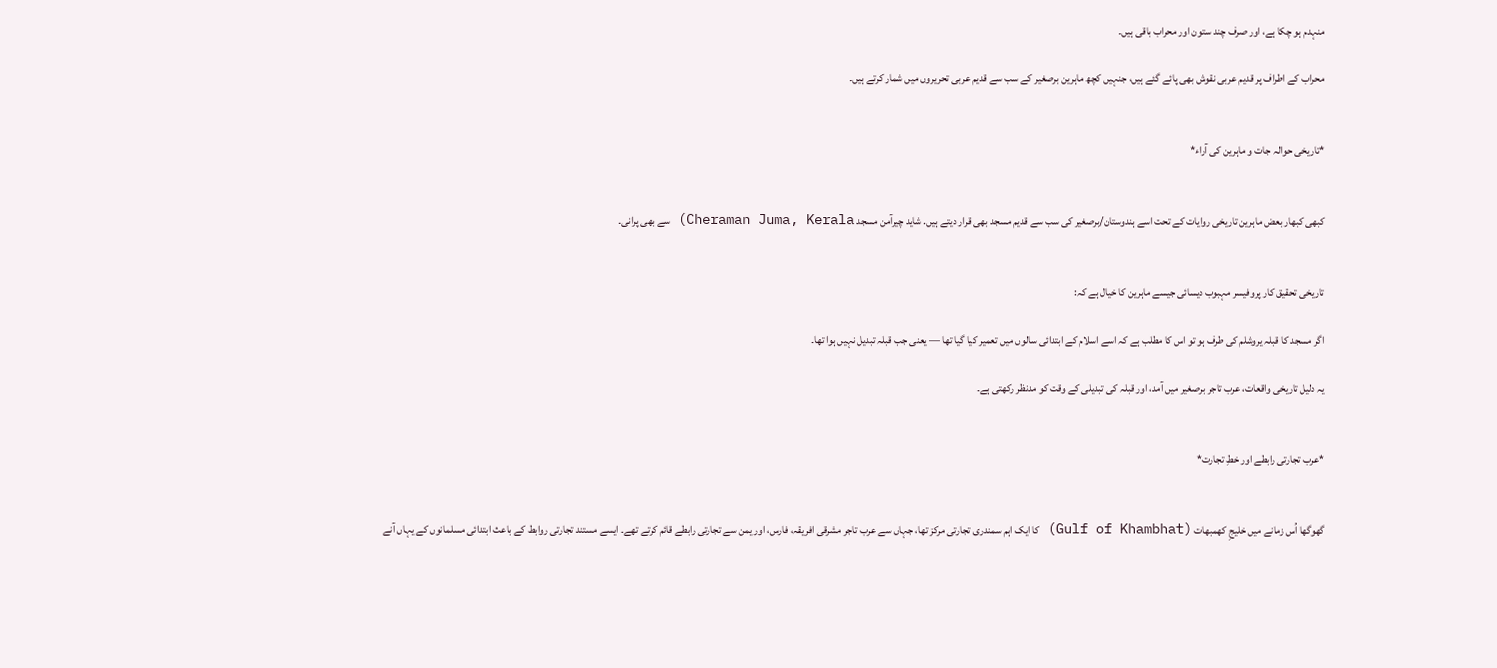منہدم ہو چکا ہے، اور صرف چند ستون اور محراب باقی ہیں۔

محراب کے اطراف پر قدیم عربی نقوش بھی پائے گئے ہیں، جنہیں کچھ ماہرین برصغیر کے سب سے قدیم عربی تحریروں میں شمار کرتے ہیں۔


*تاریخی حوالہ جات و ماہرین کی آراء*


کبھی کبھار بعض ماہرین تاریخی روایات کے تحت اسے ہندوستان/برصغیر کی سب سے قدیم مسجد بھی قرار دیتے ہیں. شاید چیرآمن مسجد Cheraman Juma, Kerala) سے بھی پرانی۔


تاریخی تحقیق کار پروفیسر مہبوب دیسائی جیسے ماہرین کا خیال ہے کہ:

اگر مسجد کا قبلہ یروشلم کی طرف ہو تو اس کا مطلب ہے کہ اسے اسلام کے ابتدائی سالوں میں تعمیر کیا گیا تھا — یعنی جب قبلہ تبدیل نہیں ہوا تھا۔

یہ دلیل تاریخی واقعات، عرب تاجر برصغیر میں آمد، اور قبلہ کی تبدیلی کے وقت کو مدنظر رکھتی ہے۔


*عرب تجارتی رابطے اور خطِ تجارت*


گھوگھا اُس زمانے میں خلیجِ کھمبھات (Gulf of Khambhat) کا ایک اہم سمندری تجارتی مرکز تھا، جہاں سے عرب تاجر مشرقی افریقہ، فارس، اور یمن سے تجارتی رابطے قائم کرتے تھے۔ ایسے مستند تجارتی روابط کے باعث ابتدائی مسلمانوں کے یہاں آنے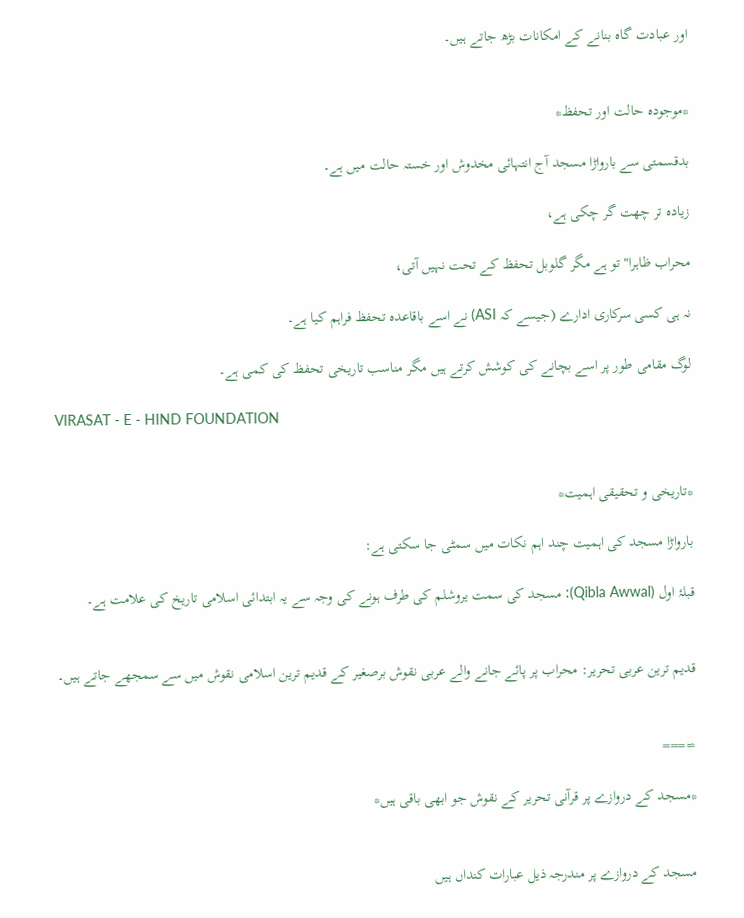اور عبادت گاہ بنانے کے امکانات بڑھ جاتے ہیں۔


*موجودہ حالت اور تحفظ*

بدقسمتی سے بارواڑا مسجد آج انتہائی مخدوش اور خستہ حالت میں ہے۔

زیادہ تر چھت گر چکی ہے،

محراب ظاہرا" تو ہے مگر گلوبل تحفظ کے تحت نہیں آتی،

نہ ہی کسی سرکاری ادارے (جیسے کہ ASI) نے اسے باقاعدہ تحفظ فراہم کیا ہے۔

لوگ مقامی طور پر اسے بچانے کی کوشش کرتے ہیں مگر مناسب تاریخی تحفظ کی کمی ہے۔

VIRASAT - E - HIND FOUNDATION


*تاریخی و تحقیقی اہمیت*

بارواڑا مسجد کی اہمیت چند اہم نکات میں سمٹی جا سکتی ہے:

قبلۂ اول (Qibla Awwal): مسجد کی سمت یروشلم کی طرف ہونے کی وجہ سے یہ ابتدائی اسلامی تاریخ کی علامت ہے۔


قدیم ترین عربی تحریر: محراب پر پائے جانے والے عربی نقوش برصغیر کے قدیم ترین اسلامی نقوش میں سے سمجھے جاتے ہیں۔


≈===

*مسجد کے دروازے پر قرآنی تحریر کے نقوش جو ابھی باقی ہیں*


مسجد کے دروازے پر مندرجہ ذیل عبارات کنداں ہیں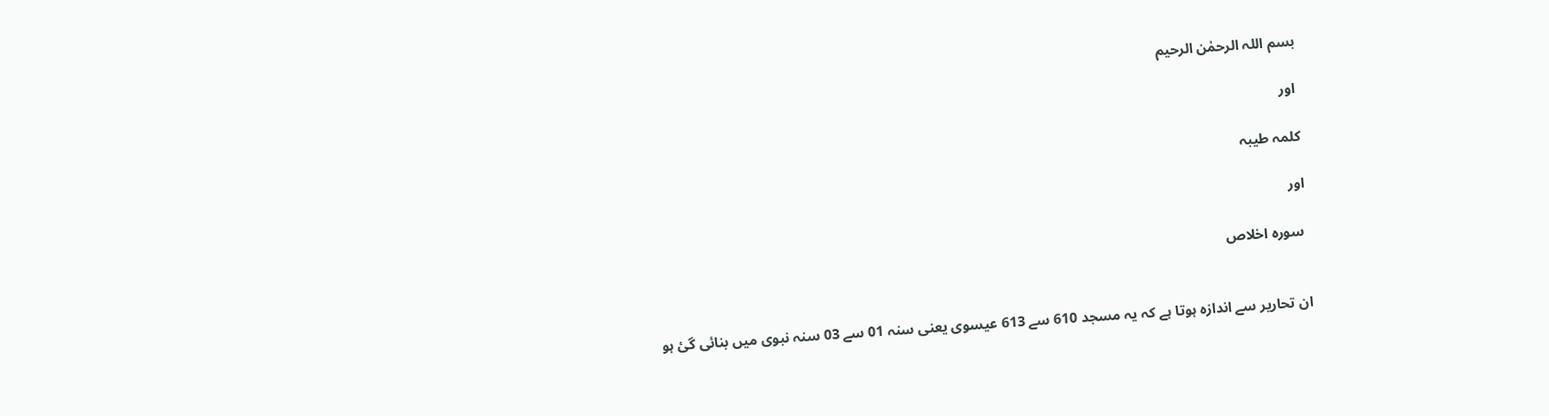بسم اللہ الرحمٰن الرحیم

 اور

کلمہ طیبہ

اور

 سورہ اخلاص


ان تحاریر سے اندازہ ہوتا ہے کہ یہ مسجد 610 سے 613 عیسوی یعنی سنہ 01 سے 03 سنہ نبوی میں بنائی گئ ہو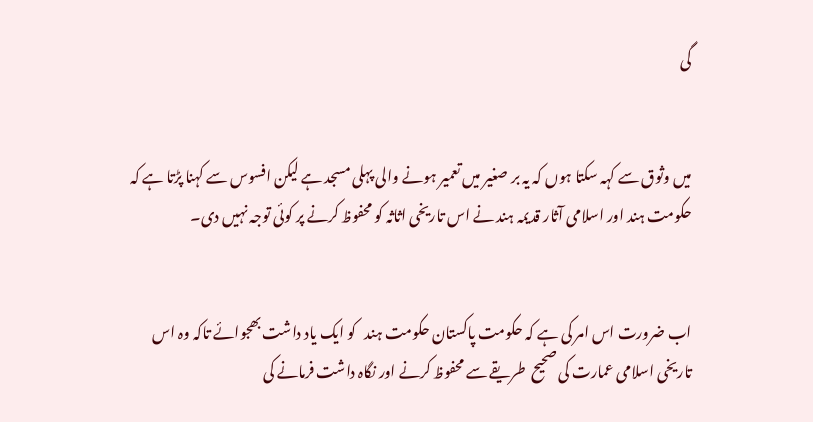گی


میں وثوق سے کہہ سکتا ہوں کہ یہ بر صغیر میں تعمیر ہونے والی پہلی مسجد ہے لیکن افسوس سے کہنا پڑتا ہے کہ حکومت ہند اور اسلامی آثار قدیمہ ہند نے اس تاریخی اثاثہ کو محفوظ کرنے پر کوئی توجہ نہیں دی۔


اب ضرورت اس امر کی ہے کہ حکومت پاکستان حکومت ہند   کو ایک یاد داشت بھجوائے تاکہ وہ اس تاریخی اسلامی عمارت کی صحیح  طریقے سے محفوظ کرنے اور نگاہ داشت فرمانے کی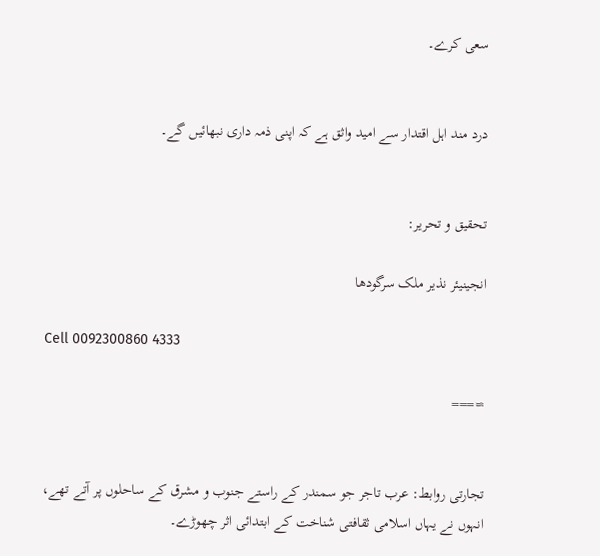سعی کرے۔


درد مند اہل اقتدار سے امید واثق ہے کہ اپنی ذمہ داری نبھائیں گے۔


تحقیق و تحریر:

انجینیئر نذیر ملک سرگودھا

Cell 0092300860 4333

≈===


تجارتی روابط: عرب تاجر جو سمندر کے راستے جنوب و مشرق کے ساحلوں پر آتے تھے، انہوں نے یہاں اسلامی ثقافتی شناخت کے ابتدائی اثر چھوڑے۔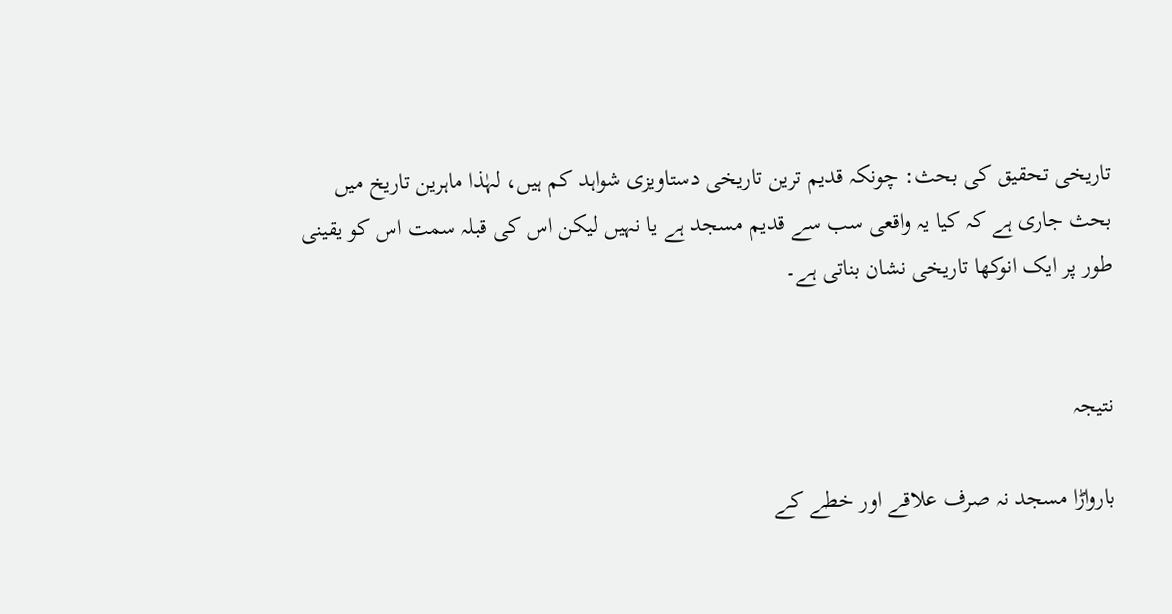تاریخی تحقیق کی بحث: چونکہ قدیم ترین تاریخی دستاویزی شواہد کم ہیں، لہٰذا ماہرین تاریخ میں بحث جاری ہے کہ کیا یہ واقعی سب سے قدیم مسجد ہے یا نہیں لیکن اس کی قبلہ سمت اس کو یقینی طور پر ایک انوکھا تاریخی نشان بناتی ہے۔


نتیجہ

بارواڑا مسجد نہ صرف علاقے اور خطے کے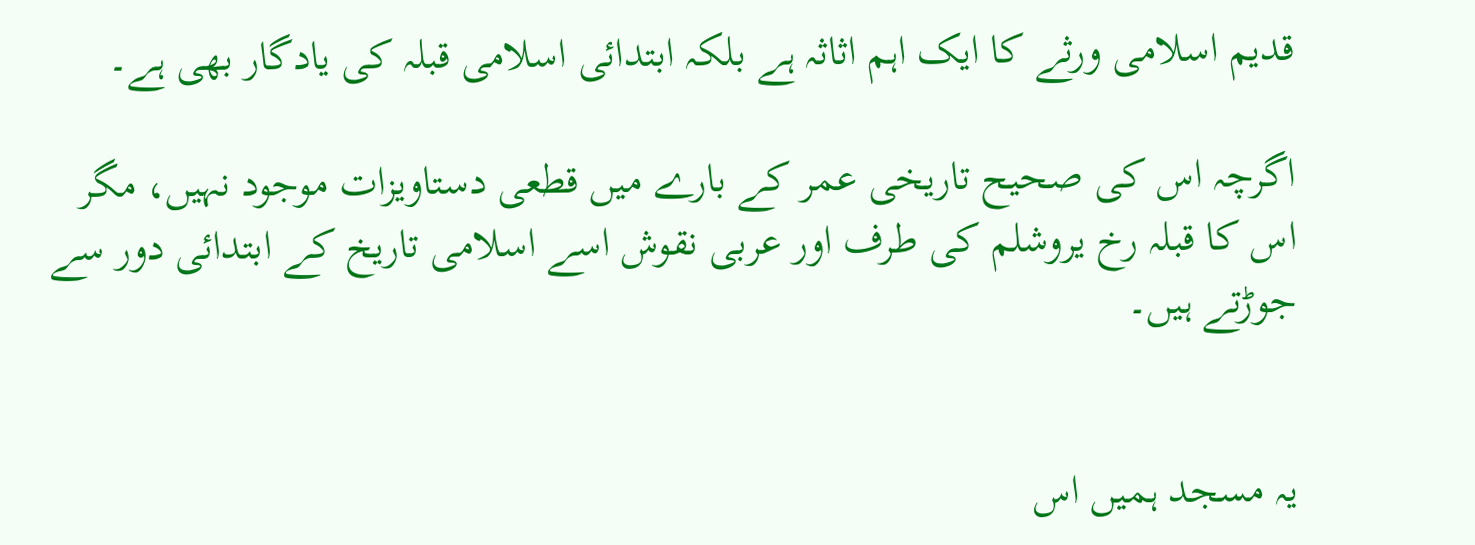قدیم اسلامی ورثے کا ایک اہم اثاثہ ہے بلکہ ابتدائی اسلامی قبلہ کی یادگار بھی ہے۔

اگرچہ اس کی صحیح تاریخی عمر کے بارے میں قطعی دستاویزات موجود نہیں، مگر اس کا قبلہ رخ یروشلم کی طرف اور عربی نقوش اسے اسلامی تاریخ کے ابتدائی دور سے جوڑتے ہیں۔


یہ مسجد ہمیں اس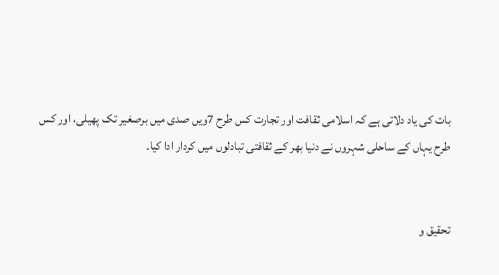بات کی یاد دلاتی ہے کہ اسلامی ثقافت اور تجارت کس طرح 7ویں صدی میں برصغیر تک پھیلی، اور کس طرح یہاں کے ساحلی شہروں نے دنیا بھر کے ثقافتی تبادلوں میں کردار ادا کیا۔


تحقیق و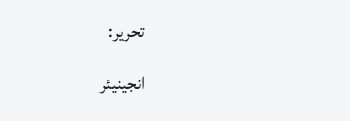تحریر:

انجینیئر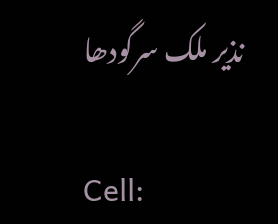نذیر ملک سرگودھا

Cell: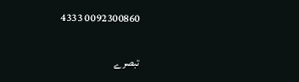0092300860 4333

تبصرے